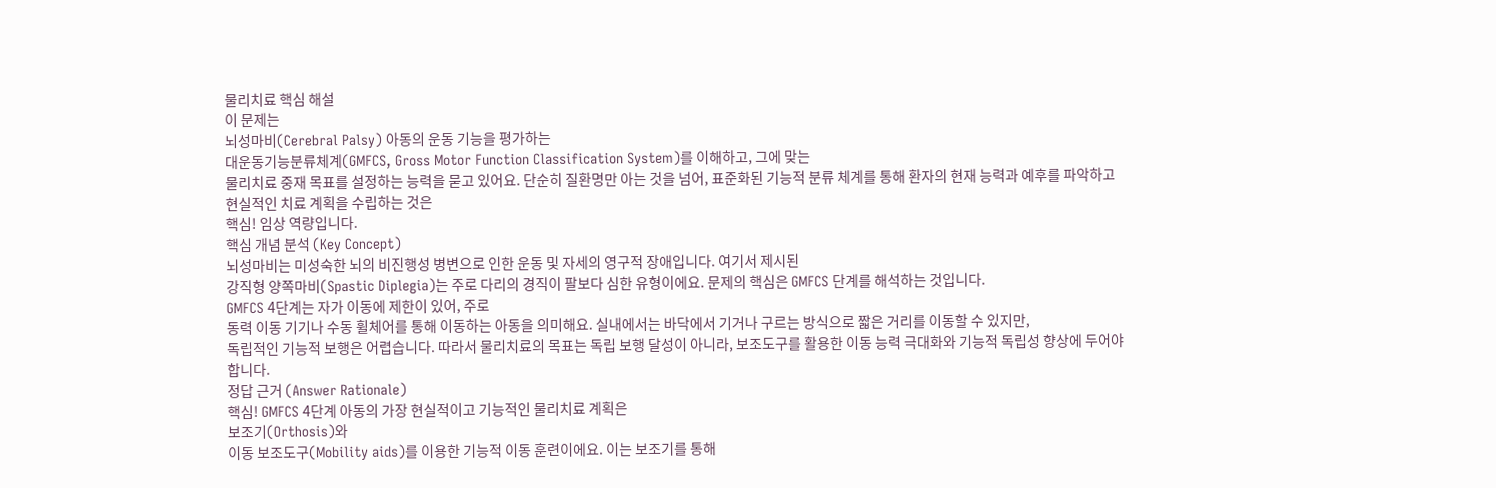물리치료 핵심 해설
이 문제는
뇌성마비(Cerebral Palsy) 아동의 운동 기능을 평가하는
대운동기능분류체계(GMFCS, Gross Motor Function Classification System)를 이해하고, 그에 맞는
물리치료 중재 목표를 설정하는 능력을 묻고 있어요. 단순히 질환명만 아는 것을 넘어, 표준화된 기능적 분류 체계를 통해 환자의 현재 능력과 예후를 파악하고 현실적인 치료 계획을 수립하는 것은
핵심! 임상 역량입니다.
핵심 개념 분석 (Key Concept)
뇌성마비는 미성숙한 뇌의 비진행성 병변으로 인한 운동 및 자세의 영구적 장애입니다. 여기서 제시된
강직형 양쪽마비(Spastic Diplegia)는 주로 다리의 경직이 팔보다 심한 유형이에요. 문제의 핵심은 GMFCS 단계를 해석하는 것입니다.
GMFCS 4단계는 자가 이동에 제한이 있어, 주로
동력 이동 기기나 수동 휠체어를 통해 이동하는 아동을 의미해요. 실내에서는 바닥에서 기거나 구르는 방식으로 짧은 거리를 이동할 수 있지만,
독립적인 기능적 보행은 어렵습니다. 따라서 물리치료의 목표는 독립 보행 달성이 아니라, 보조도구를 활용한 이동 능력 극대화와 기능적 독립성 향상에 두어야 합니다.
정답 근거 (Answer Rationale)
핵심! GMFCS 4단계 아동의 가장 현실적이고 기능적인 물리치료 계획은
보조기(Orthosis)와
이동 보조도구(Mobility aids)를 이용한 기능적 이동 훈련이에요. 이는 보조기를 통해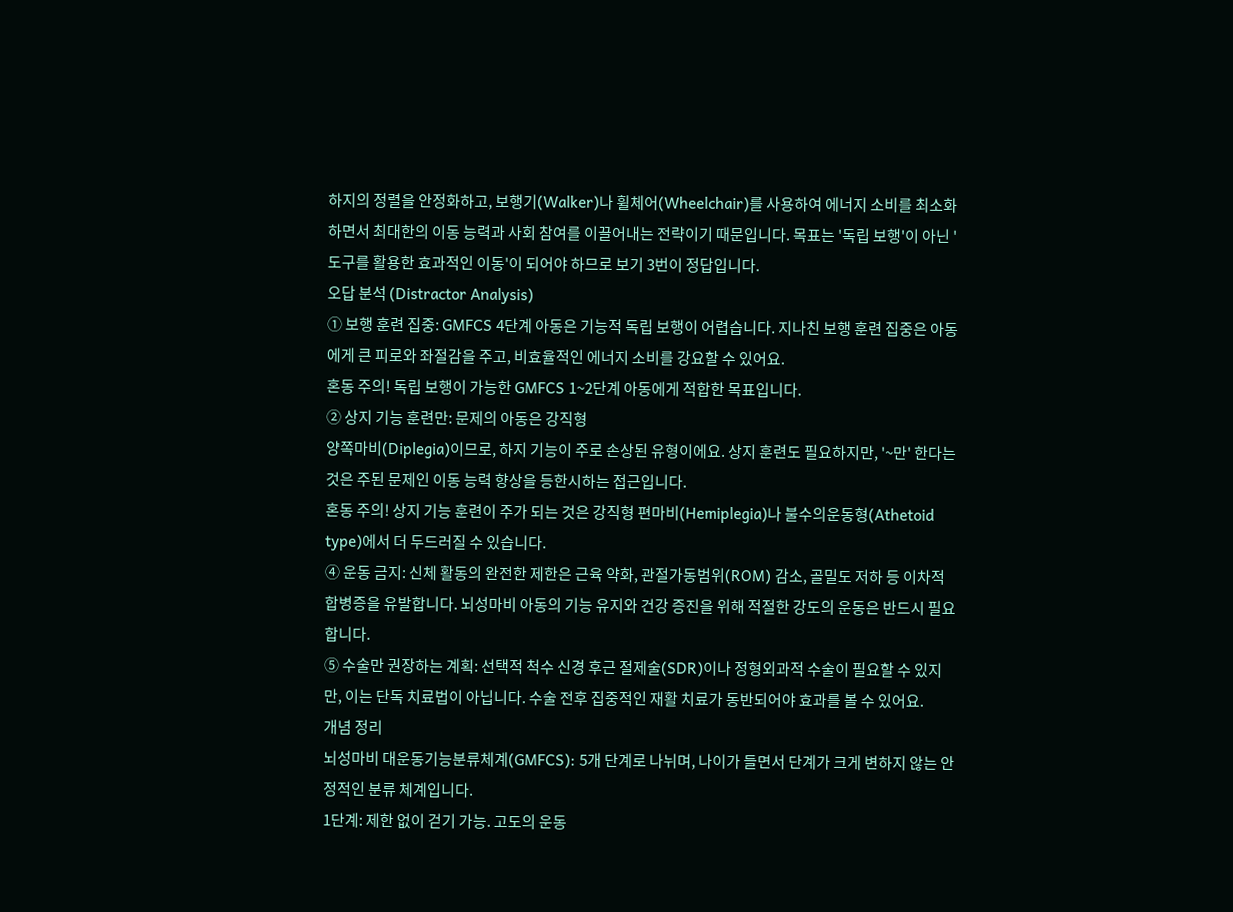하지의 정렬을 안정화하고, 보행기(Walker)나 휠체어(Wheelchair)를 사용하여 에너지 소비를 최소화하면서 최대한의 이동 능력과 사회 참여를 이끌어내는 전략이기 때문입니다. 목표는 '독립 보행'이 아닌 '도구를 활용한 효과적인 이동'이 되어야 하므로 보기 3번이 정답입니다.
오답 분석 (Distractor Analysis)
① 보행 훈련 집중: GMFCS 4단계 아동은 기능적 독립 보행이 어렵습니다. 지나친 보행 훈련 집중은 아동에게 큰 피로와 좌절감을 주고, 비효율적인 에너지 소비를 강요할 수 있어요.
혼동 주의! 독립 보행이 가능한 GMFCS 1~2단계 아동에게 적합한 목표입니다.
② 상지 기능 훈련만: 문제의 아동은 강직형
양쪽마비(Diplegia)이므로, 하지 기능이 주로 손상된 유형이에요. 상지 훈련도 필요하지만, '~만' 한다는 것은 주된 문제인 이동 능력 향상을 등한시하는 접근입니다.
혼동 주의! 상지 기능 훈련이 주가 되는 것은 강직형 편마비(Hemiplegia)나 불수의운동형(Athetoid type)에서 더 두드러질 수 있습니다.
④ 운동 금지: 신체 활동의 완전한 제한은 근육 약화, 관절가동범위(ROM) 감소, 골밀도 저하 등 이차적 합병증을 유발합니다. 뇌성마비 아동의 기능 유지와 건강 증진을 위해 적절한 강도의 운동은 반드시 필요합니다.
⑤ 수술만 권장하는 계획: 선택적 척수 신경 후근 절제술(SDR)이나 정형외과적 수술이 필요할 수 있지만, 이는 단독 치료법이 아닙니다. 수술 전후 집중적인 재활 치료가 동반되어야 효과를 볼 수 있어요.
개념 정리
뇌성마비 대운동기능분류체계(GMFCS): 5개 단계로 나뉘며, 나이가 들면서 단계가 크게 변하지 않는 안정적인 분류 체계입니다.
1단계: 제한 없이 걷기 가능. 고도의 운동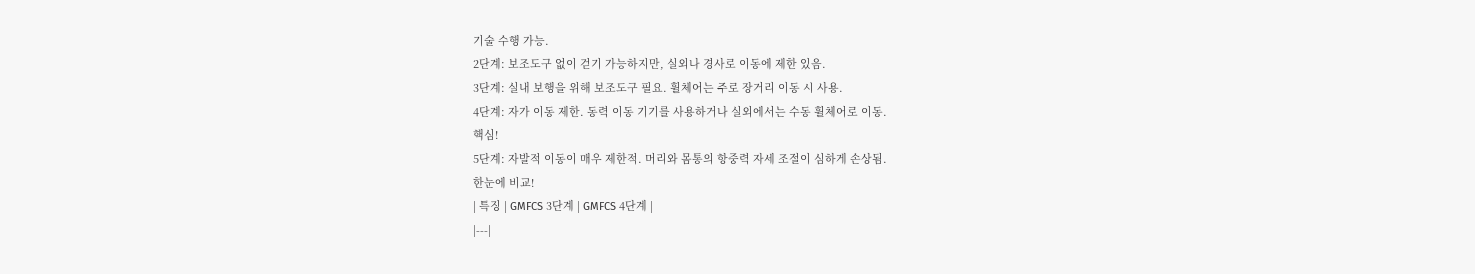기술 수행 가능.
2단계: 보조도구 없이 걷기 가능하지만, 실외나 경사로 이동에 제한 있음.
3단계: 실내 보행을 위해 보조도구 필요. 휠체어는 주로 장거리 이동 시 사용.
4단계: 자가 이동 제한. 동력 이동 기기를 사용하거나 실외에서는 수동 휠체어로 이동.
핵심!
5단계: 자발적 이동이 매우 제한적. 머리와 몸통의 항중력 자세 조절이 심하게 손상됨.
한눈에 비교!
| 특징 | GMFCS 3단계 | GMFCS 4단계 |
|---|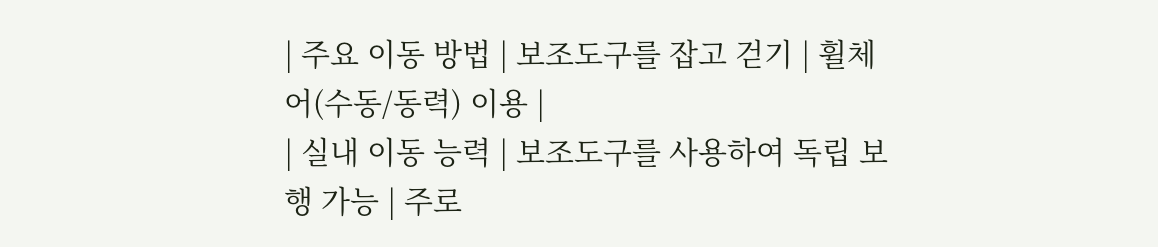| 주요 이동 방법 | 보조도구를 잡고 걷기 | 휠체어(수동/동력) 이용 |
| 실내 이동 능력 | 보조도구를 사용하여 독립 보행 가능 | 주로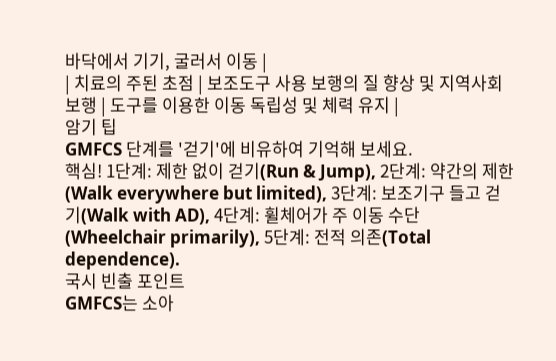바닥에서 기기, 굴러서 이동 |
| 치료의 주된 초점 | 보조도구 사용 보행의 질 향상 및 지역사회 보행 | 도구를 이용한 이동 독립성 및 체력 유지 |
암기 팁
GMFCS 단계를 '걷기'에 비유하여 기억해 보세요.
핵심! 1단계: 제한 없이 걷기(Run & Jump), 2단계: 약간의 제한(Walk everywhere but limited), 3단계: 보조기구 들고 걷기(Walk with AD), 4단계: 휠체어가 주 이동 수단(Wheelchair primarily), 5단계: 전적 의존(Total dependence).
국시 빈출 포인트
GMFCS는 소아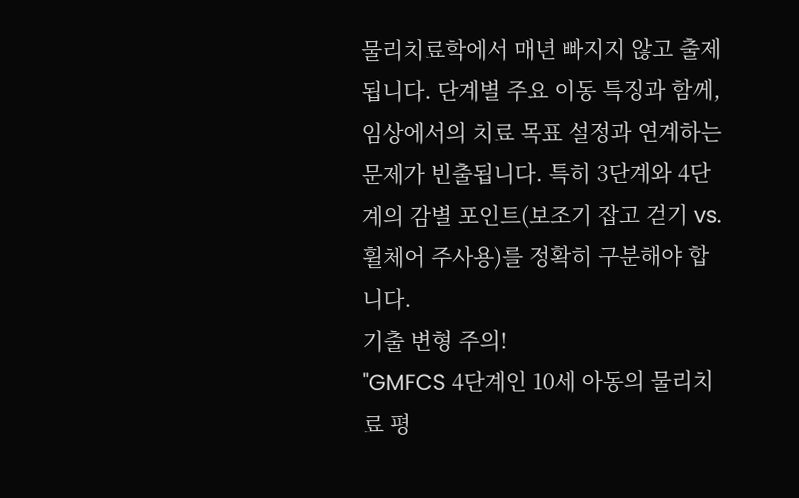물리치료학에서 매년 빠지지 않고 출제됩니다. 단계별 주요 이동 특징과 함께,
임상에서의 치료 목표 설정과 연계하는 문제가 빈출됩니다. 특히 3단계와 4단계의 감별 포인트(보조기 잡고 걷기 vs. 휠체어 주사용)를 정확히 구분해야 합니다.
기출 변형 주의!
"GMFCS 4단계인 10세 아동의 물리치료 평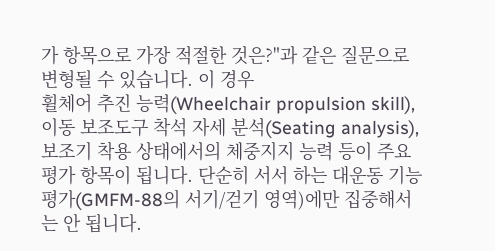가 항목으로 가장 적절한 것은?"과 같은 질문으로 변형될 수 있습니다. 이 경우
휠체어 추진 능력(Wheelchair propulsion skill),
이동 보조도구 착석 자세 분석(Seating analysis),
보조기 착용 상태에서의 체중지지 능력 등이 주요 평가 항목이 됩니다. 단순히 서서 하는 대운동 기능 평가(GMFM-88의 서기/걷기 영역)에만 집중해서는 안 됩니다.